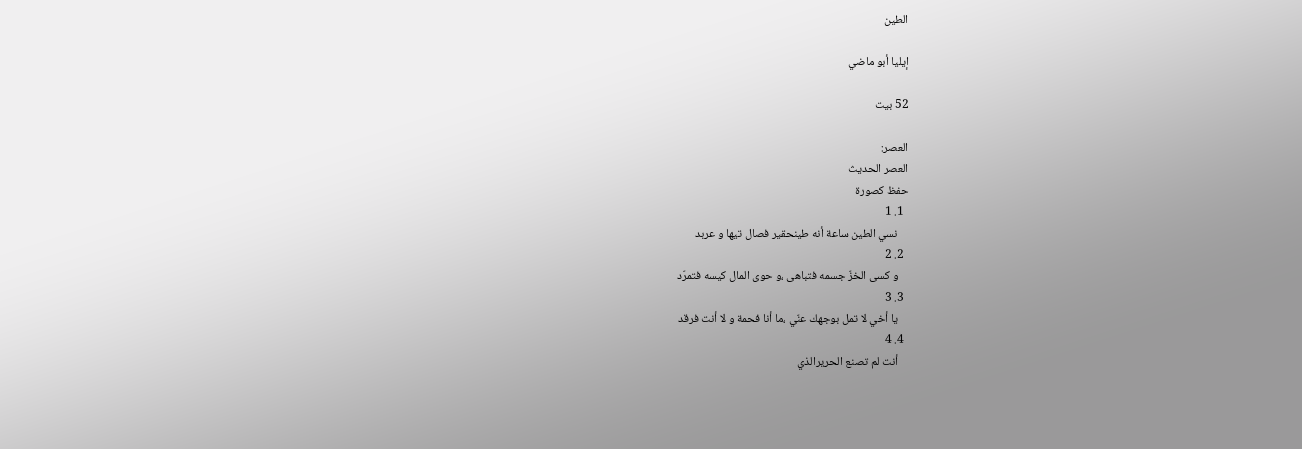الطين

إيليا أبو ماضي

52 بيت

العصر:
العصر الحديث
حفظ كصورة
  1. 1
    نسي الطين ساعة أنه طينحقير فصال تيها و عربد
  2. 2
    و كسى الخزّ جسمه فتباهى ،و حوى المال كيسه فتمرّد
  3. 3
    يا أخي لا تمل بوجهك عنّي ،ما أنا فحمة و لا أنت فرقد
  4. 4
    أنت لم تصنع الحريرالذي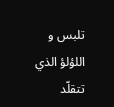تلبس و اللؤلؤ الذي تتقلّد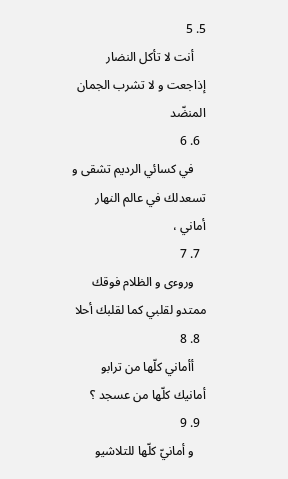5. 5
    أنت لا تأكل النضار إذاجعت و لا تشرب الجمان المنضّد
  6. 6
    في كسائي الرديم تشقى و تسعدلك في عالم النهار أماني ،
  7. 7
    وروءى و الظلام فوقك ممتدو لقلبي كما لقلبك أحلا
  8. 8
    أأماني كلّها من ترابو أمانيك كلّها من عسجد ؟
  9. 9
    و أمانيّ كلّها للتلاشيو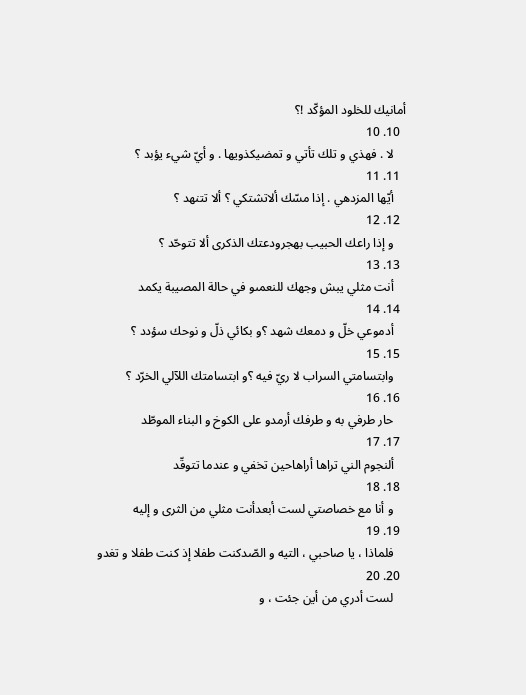أمانيك للخلود المؤكّد !؟
  10. 10
    لا . فهذي و تلك تأتي و تمضيكذويها . و أيّ شيء يؤبد ؟
  11. 11
    أيّها المزدهي . إذا مسّك ألاتشتكي ؟ ألا تتنهد ؟
  12. 12
    و إذا راعك الحبيب بهجرودعتك الذكرى ألا تتوحّد ؟
  13. 13
    أنت مثلي يبش وجهك للنعمىو في حالة المصيبة يكمد
  14. 14
    أدموعي خلّ و دمعك شهد ؟و بكائي ذلّ و نوحك سؤدد ؟
  15. 15
    وابتسامتي السراب لا ريّ فيه ؟و ابتسامتك اللآلي الخرّد ؟
  16. 16
    حار طرفي به و طرفك أرمدو على الكوخ و البناء الموطّد
  17. 17
    ألنجوم الني تراها أراهاحين تخفي و عندما تتوقّد
  18. 18
    و أنا مع خصاصتي لست أبعدأنت مثلي من الثرى و إليه
  19. 19
    فلماذا ، يا صاحبي ، التيه و الصّدكنت طفلا إذ كنت طفلا و تغدو
  20. 20
    لست أدري من أين جئت ، و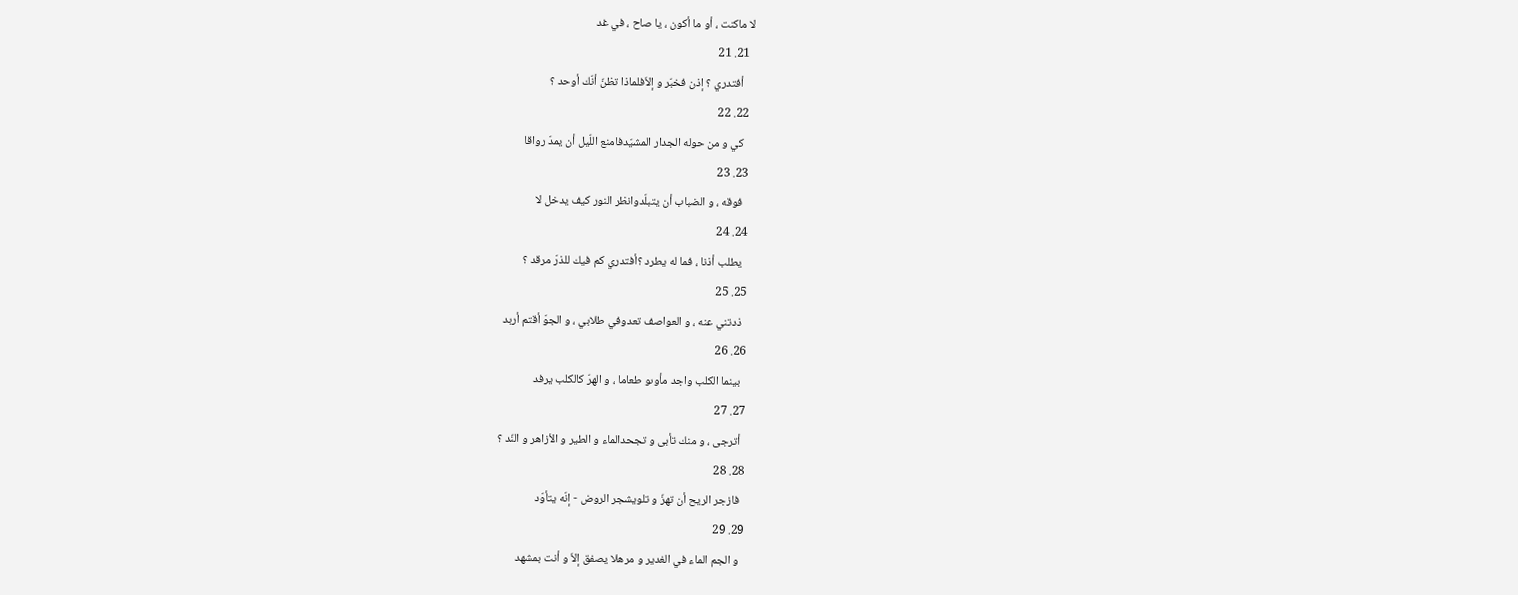لا ماكنت ، أو ما أكون ، يا صاح ، في غد
  21. 21
    أفتدري ؟ إذن فخبّر و إلاّفلماذا تظنّ أنّك أوحد ؟
  22. 22
    كي و من حوله الجدار المشيّدفامنع اللّيل أن يمدّ رواقا
  23. 23
    فوقه ، و الضباب أن يتبلّدوانظر النور كيف يدخل لا
  24. 24
    يطلب أذنا ، فما له يطرد ؟أفتدري كم فيك للذرّ مرقد ؟
  25. 25
    ذدتني عنه ، و العواصف تعدوفي طلابي ، و الجوّ أقتم أربد
  26. 26
    بينما الكلب واجد مأوىو طعاما ، و الهرّ كالكلب يرفد
  27. 27
    أترجى ، و منك تأبى و تجحدالماء و الطير و الأزاهر و النّد ؟
  28. 28
    فازجر الريح أن تهزّ و تلويشجر الروض - إنّه يتأوّد
  29. 29
    و الجم الماء في الغدير و مرهلا يصفق إلاّ و أنت بمشهد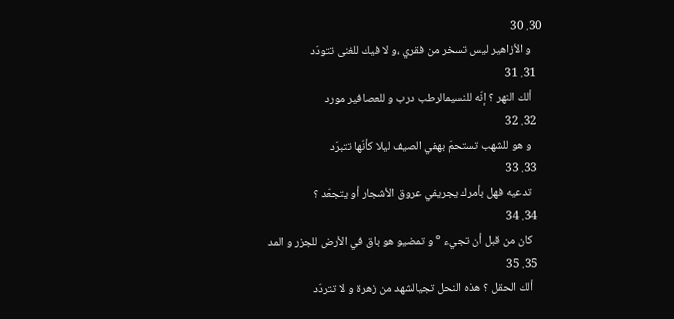30. 30
    و الأزاهير ليس تسخر من فقري ،و لا فيك للغنى تتودّد
  31. 31
    ألك النهر ؟ إنّه للنسيمالرطب درب و للعصافير مورد
  32. 32
    و هو للشهب تستحمّ بهفي الصيف ليلا كأنّها تتبرّد
  33. 33
    تدعيه فهل بأمرك يجريفي عروق الأشجار أو يتجعّد ؟
  34. 34
    كان من قبل أن تجيء º و تمضيو هو باق في الأرض للجزر و المد
  35. 35
    ألك الحقل ؟ هذه النحل تجيالشهد من زهرة و لا تتردّد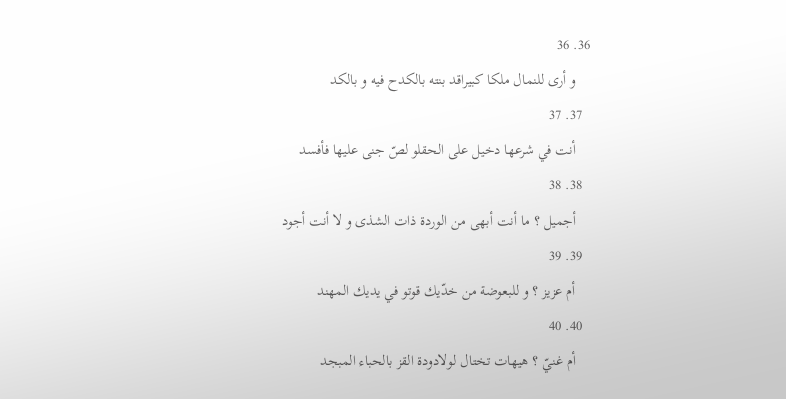36. 36
    و أرى للنمال ملكا كبيراقد بنته بالكدح فيه و بالكد
  37. 37
    أنت في شرعها دخيل على الحقلو لصّ جنى عليها فأفسد
  38. 38
    أجميل ؟ ما أنت أبهى من الوردة ذات الشذى و لا أنت أجود
  39. 39
    أم عزيز ؟ و للبعوضة من خدّيك قوتو في يديك المهند
  40. 40
    أم غنيّ ؟ هيهات تختال لولادودة القز بالحباء المبجد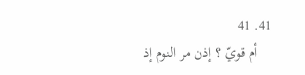41. 41
    أم قويّ ؟ إذن مر النوم إذ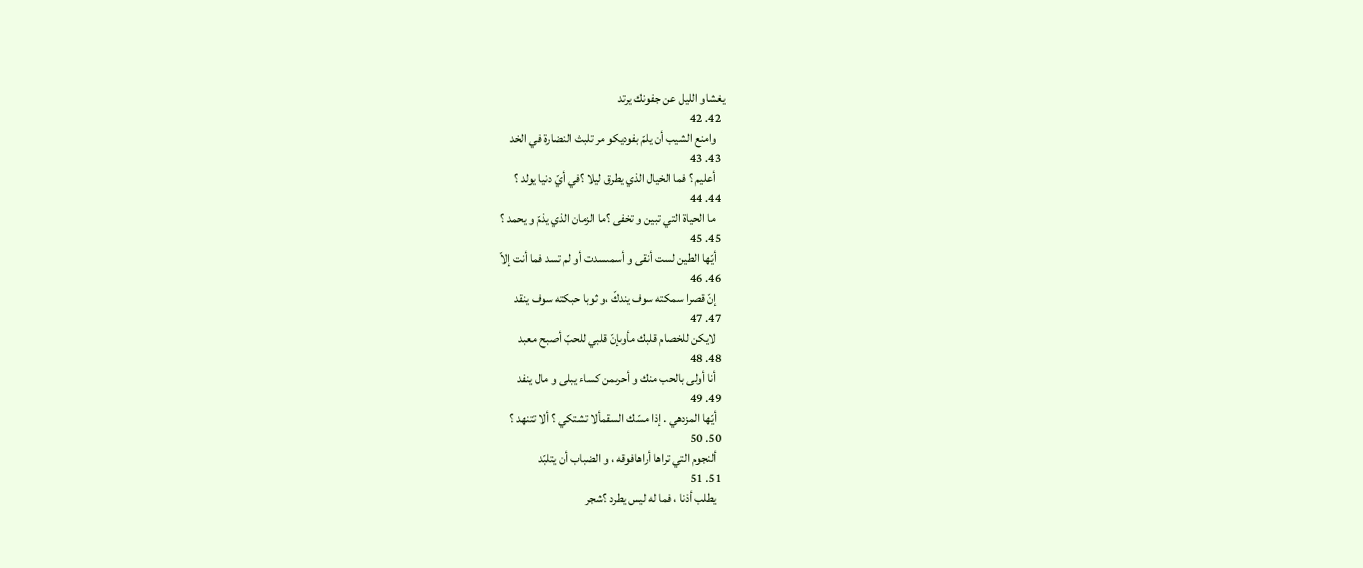يغشاو الليل عن جفونك يرتد
  42. 42
    وامنع الشيب أن يلمّ بفوديكو مر تلبث النضارة في الخد
  43. 43
    أعليم ؟ فما الخيال الذي يطرق ليلا ؟في أيّ دنيا يولد ؟
  44. 44
    ما الحياة التي تبين و تخفى ؟ما الزمان الذي يذمّ و يحمد ؟
  45. 45
    أيّها الطين لست أنقى و أسمىسدت أو لم تسد فما أنت إلاّ
  46. 46
    إنّ قصرا سمكته سوف يندكّ ،و ثوبا حبكته سوف ينقد
  47. 47
    لايكن للخصام قلبك مأوىإنّ قلبي للحبّ أصبح معبد
  48. 48
    أنا أولى بالحب منك و أحرىمن كساء يبلى و مال ينفد
  49. 49
    أيّها المزدهي . إذا مسّك السقمألا تشتكي ؟ ألا تتنهد ؟
  50. 50
    ألنجوم التي تراها أراهافوقه ، و الضباب أن يتلبّد
  51. 51
    يطلب أذنا ، فما له ليس يطرد ؟شجر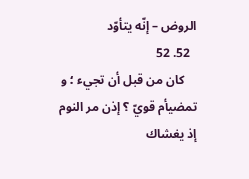الروض – إنّه يتأوّد
  52. 52
    كان من قبل أن تجيء ؛ و تمضيأم قويّ ؟ إذن مر النوم إذ يغشاك